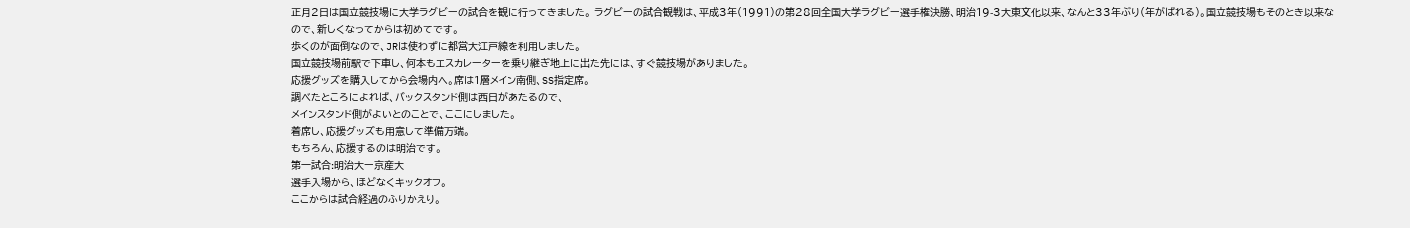正月2日は国立競技場に大学ラグビーの試合を観に行ってきました。 ラグビーの試合観戦は、平成3年(1991)の第28回全国大学ラグビー選手権決勝、明治19-3大東文化以来、なんと33年ぶり(年がばれる)。国立競技場もそのとき以来なので、新しくなってからは初めてです。
歩くのが面倒なので、JRは使わずに都営大江戸線を利用しました。
国立競技場前駅で下車し、何本もエスカレーターを乗り継ぎ地上に出た先には、すぐ競技場がありました。
応援グッズを購入してから会場内へ。席は1層メイン南側、SS指定席。
調べたところによれば、バックスタンド側は西日があたるので、
メインスタンド側がよいとのことで、ここにしました。
着席し、応援グッズも用意して準備万端。
もちろん、応援するのは明治です。
第一試合:明治大ー京産大
選手入場から、ほどなくキックオフ。
ここからは試合経過のふりかえり。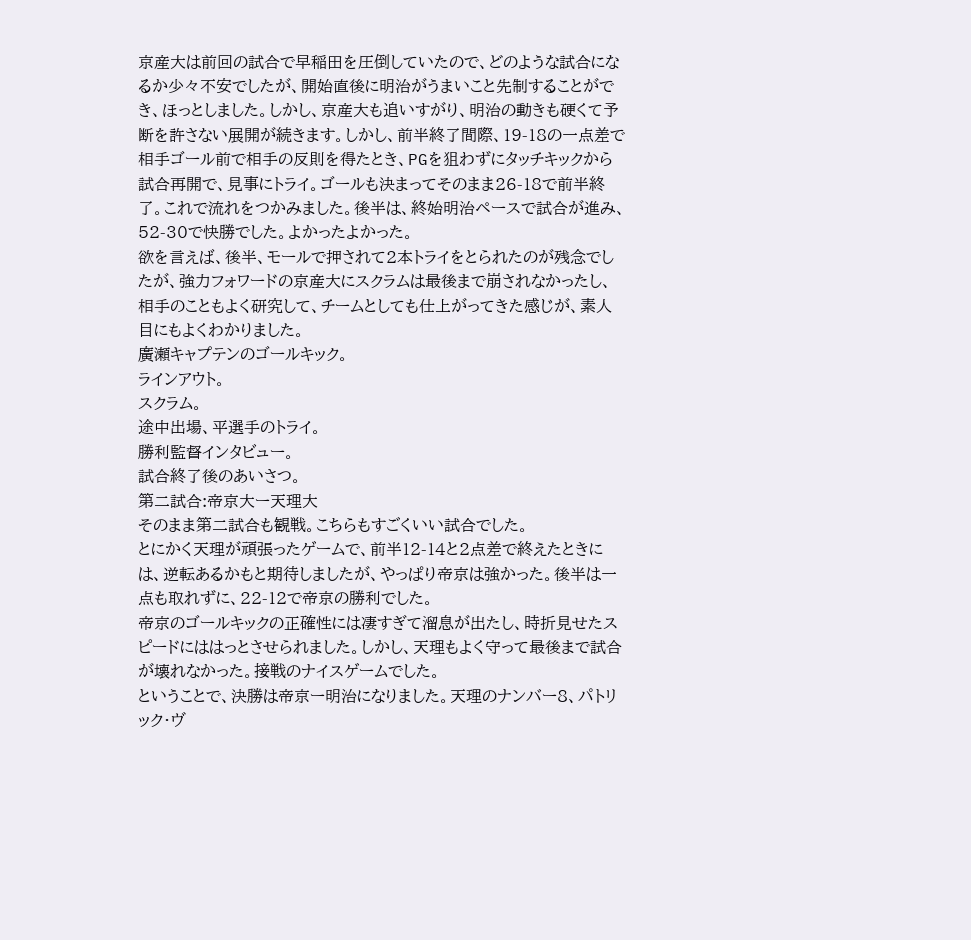京産大は前回の試合で早稲田を圧倒していたので、どのような試合になるか少々不安でしたが、開始直後に明治がうまいこと先制することができ、ほっとしました。しかし、京産大も追いすがり、明治の動きも硬くて予断を許さない展開が続きます。しかし、前半終了間際、19-18の一点差で相手ゴール前で相手の反則を得たとき、PGを狙わずにタッチキックから試合再開で、見事にトライ。ゴールも決まってそのまま26-18で前半終了。これで流れをつかみました。後半は、終始明治ペースで試合が進み、52-30で快勝でした。よかったよかった。
欲を言えば、後半、モールで押されて2本トライをとられたのが残念でしたが、強力フォワードの京産大にスクラムは最後まで崩されなかったし、相手のこともよく研究して、チームとしても仕上がってきた感じが、素人目にもよくわかりました。
廣瀬キャプテンのゴールキック。
ラインアウト。
スクラム。
途中出場、平選手のトライ。
勝利監督インタビュー。
試合終了後のあいさつ。
第二試合:帝京大ー天理大
そのまま第二試合も観戦。こちらもすごくいい試合でした。
とにかく天理が頑張ったゲームで、前半12-14と2点差で終えたときには、逆転あるかもと期待しましたが、やっぱり帝京は強かった。後半は一点も取れずに、22-12で帝京の勝利でした。
帝京のゴールキックの正確性には凄すぎて溜息が出たし、時折見せたスピードにははっとさせられました。しかし、天理もよく守って最後まで試合が壊れなかった。接戦のナイスゲームでした。
ということで、決勝は帝京ー明治になりました。天理のナンバー8、パトリック・ヴ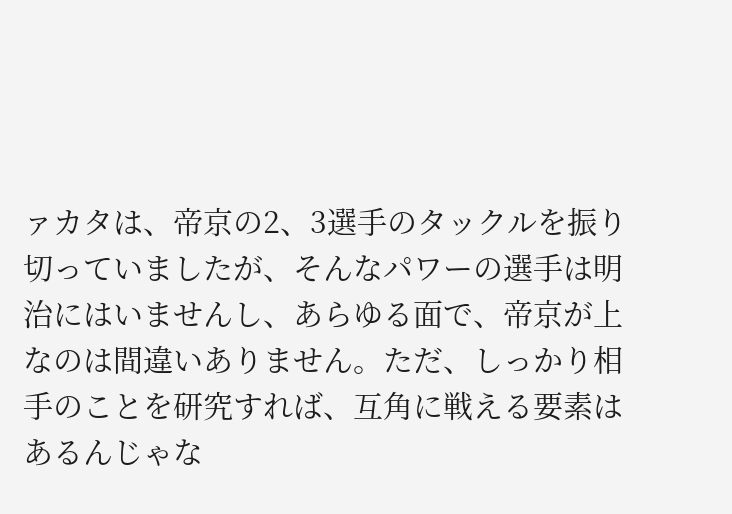ァカタは、帝京の2、3選手のタックルを振り切っていましたが、そんなパワーの選手は明治にはいませんし、あらゆる面で、帝京が上なのは間違いありません。ただ、しっかり相手のことを研究すれば、互角に戦える要素はあるんじゃな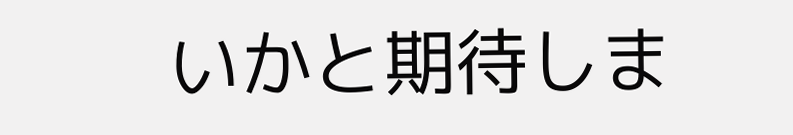いかと期待しま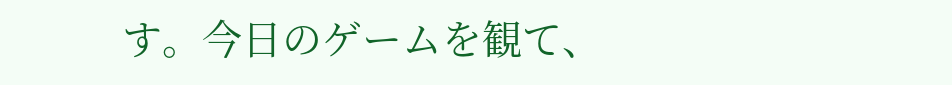す。今日のゲームを観て、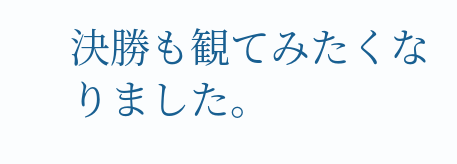決勝も観てみたくなりました。